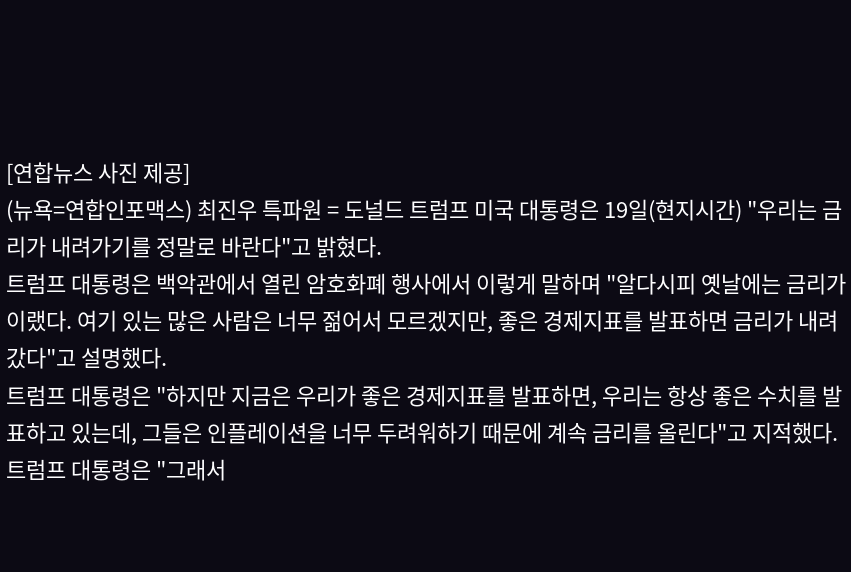[연합뉴스 사진 제공]
(뉴욕=연합인포맥스) 최진우 특파원 = 도널드 트럼프 미국 대통령은 19일(현지시간) "우리는 금리가 내려가기를 정말로 바란다"고 밝혔다.
트럼프 대통령은 백악관에서 열린 암호화폐 행사에서 이렇게 말하며 "알다시피 옛날에는 금리가 이랬다. 여기 있는 많은 사람은 너무 젊어서 모르겠지만, 좋은 경제지표를 발표하면 금리가 내려갔다"고 설명했다.
트럼프 대통령은 "하지만 지금은 우리가 좋은 경제지표를 발표하면, 우리는 항상 좋은 수치를 발표하고 있는데, 그들은 인플레이션을 너무 두려워하기 때문에 계속 금리를 올린다"고 지적했다.
트럼프 대통령은 "그래서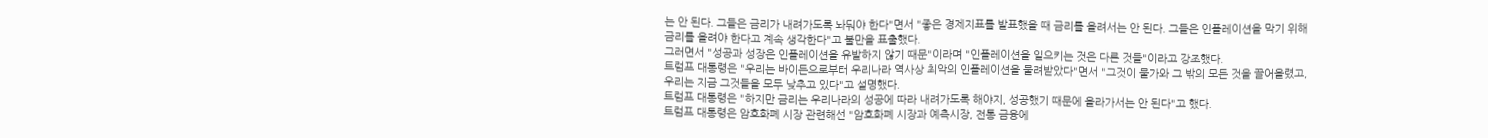는 안 된다. 그들은 금리가 내려가도록 놔둬야 한다"면서 "좋은 경제지표를 발표했을 때 금리를 올려서는 안 된다. 그들은 인플레이션을 막기 위해 금리를 올려야 한다고 계속 생각한다"고 불만을 표출했다.
그러면서 "성공과 성장은 인플레이션을 유발하지 않기 때문"이라며 "인플레이션을 일으키는 것은 다른 것들"이라고 강조했다.
트럼프 대통령은 "우리는 바이든으로부터 우리나라 역사상 최악의 인플레이션을 물려받았다"면서 "그것이 물가와 그 밖의 모든 것을 끌어올렸고, 우리는 지금 그것들을 모두 낮추고 있다"고 설명했다.
트럼프 대통령은 "하지만 금리는 우리나라의 성공에 따라 내려가도록 해야지, 성공했기 때문에 올라가서는 안 된다"고 했다.
트럼프 대통령은 암호화폐 시장 관련해선 "암호화폐 시장과 예측시장, 전통 금융에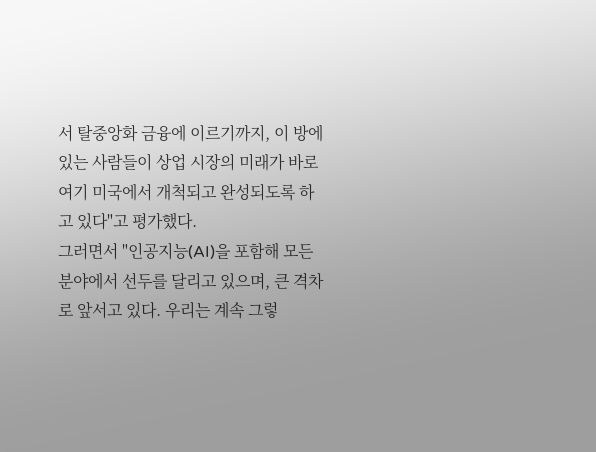서 탈중앙화 금융에 이르기까지, 이 방에 있는 사람들이 상업 시장의 미래가 바로 여기 미국에서 개척되고 완성되도록 하고 있다"고 평가했다.
그러면서 "인공지능(AI)을 포함해 모든 분야에서 선두를 달리고 있으며, 큰 격차로 앞서고 있다. 우리는 계속 그렇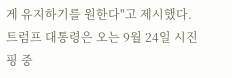게 유지하기를 원한다"고 제시했다.
트럼프 대통령은 오는 9월 24일 시진핑 중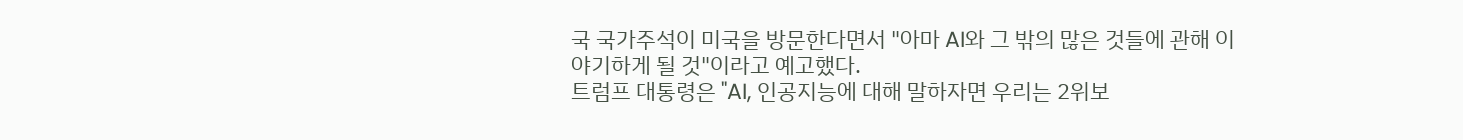국 국가주석이 미국을 방문한다면서 "아마 AI와 그 밖의 많은 것들에 관해 이야기하게 될 것"이라고 예고했다.
트럼프 대통령은 "AI, 인공지능에 대해 말하자면 우리는 2위보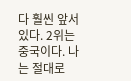다 훨씬 앞서 있다. 2위는 중국이다. 나는 절대로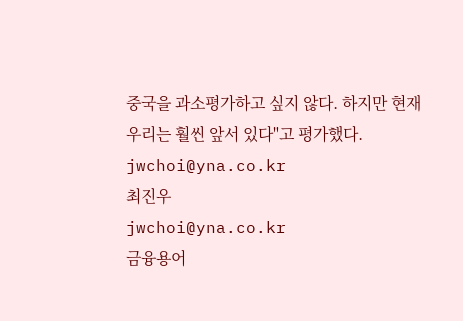중국을 과소평가하고 싶지 않다. 하지만 현재 우리는 훨씬 앞서 있다"고 평가했다.
jwchoi@yna.co.kr
최진우
jwchoi@yna.co.kr
금융용어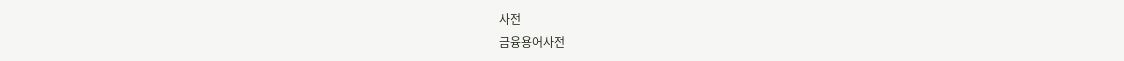사전
금융용어사전